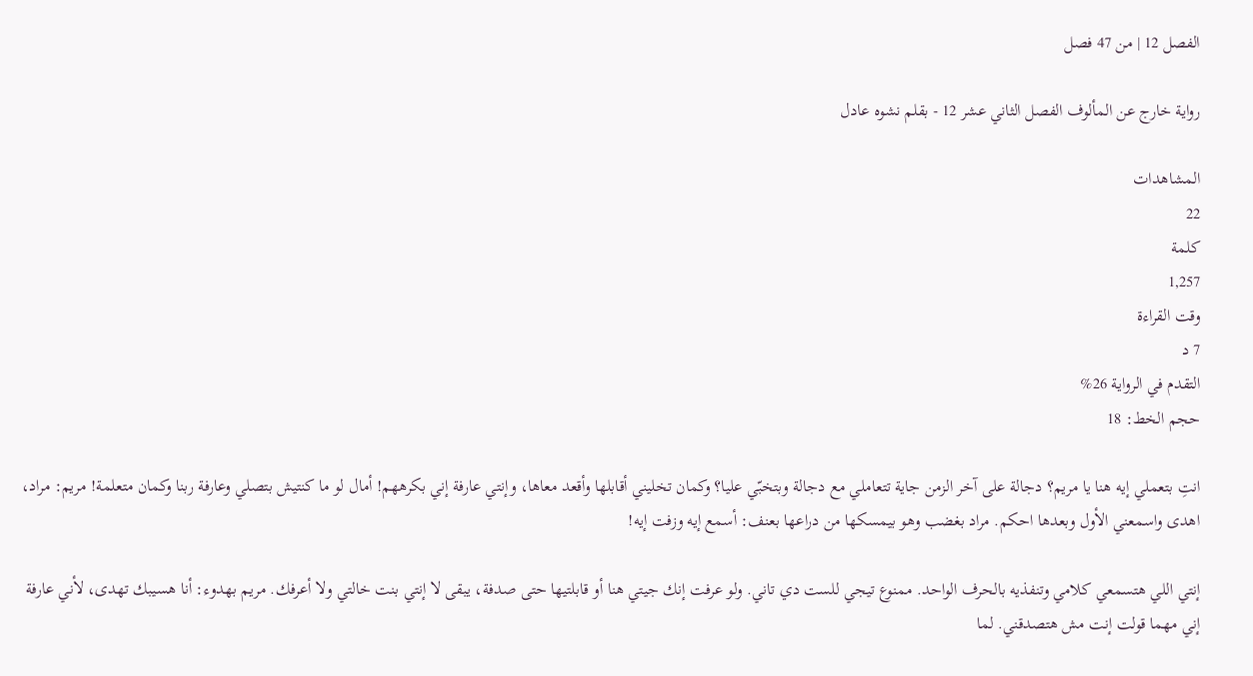الفصل 12 | من 47 فصل

رواية خارج عن المألوف الفصل الثاني عشر 12 - بقلم نشوه عادل

المشاهدات
22
كلمة
1,257
وقت القراءة
7 د
التقدم في الرواية 26%
حجم الخط: 18

انتِ بتعملي إيه هنا يا مريم؟ دجالة على آخر الزمن جاية تتعاملي مع دجالة وبتخبّي عليا؟ وكمان تخليني أقابلها وأقعد معاها، وإنتي عارفة إني بكرههم! أمال لو ما كنتيش بتصلي وعارفة ربنا وكمان متعلمة! مريم: مراد، اهدى واسمعني الأول وبعدها احكم. مراد بغضب وهو بيمسكها من دراعها بعنف: أسمع إيه وزفت إيه!

إنتي اللي هتسمعي كلامي وتنفذيه بالحرف الواحد. ممنوع تيجي للست دي تاني. ولو عرفت إنك جيتي هنا أو قابلتيها حتى صدفة، يبقى لا إنتي بنت خالتي ولا أعرفك. مريم بهدوء: أنا هسيبك تهدى، لأني عارفة إني مهما قولت إنت مش هتصدقني. لما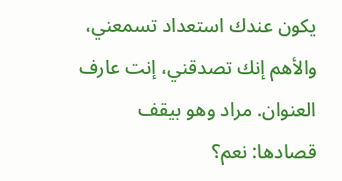يكون عندك استعداد تسمعني، والأهم إنك تصدقني، إنت عارف العنوان. مراد وهو بيقف قصادها: نعم؟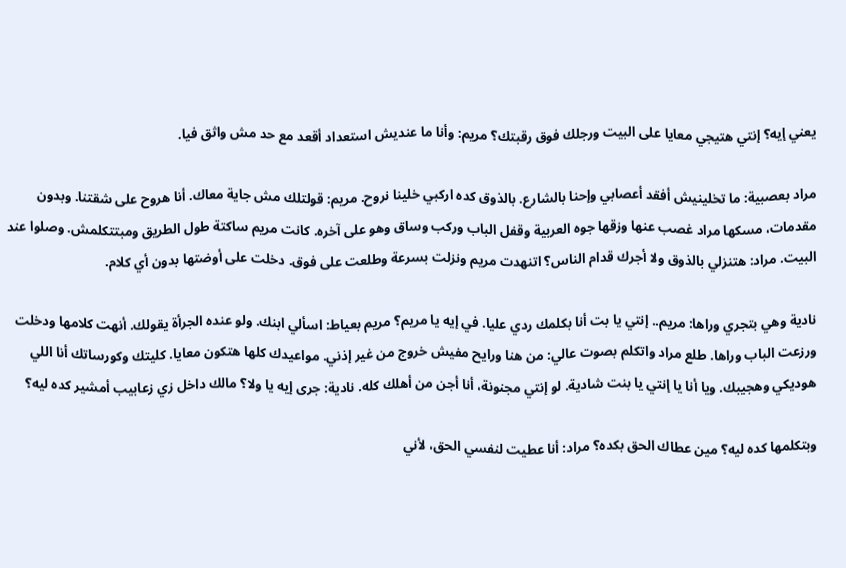يعني إيه؟ إنتي هتيجي معايا على البيت ورجلك فوق رقبتك؟ مريم: وأنا ما عنديش استعداد أقعد مع حد مش واثق فيا.

مراد بعصبية: ما تخلينيش أفقد أعصابي وإحنا بالشارع. بالذوق كده اركبي خلينا نروح. مريم: قولتلك مش جاية معاك. أنا هروح على شقتنا. وبدون مقدمات، مسكها مراد غصب عنها وزقها جوه العربية وقفل الباب وركب وساق وهو على آخره. كانت مريم ساكتة طول الطريق ومبتتكلمش. وصلوا عند البيت. مراد: هتنزلي بالذوق ولا أجرك قدام الناس؟ اتنهدت مريم ونزلت بسرعة وطلعت على فوق. دخلت على أوضتها بدون أي كلام.

نادية وهي بتجري وراها: مريم.. إنتي يا بت أنا بكلمك ردي عليا. في إيه يا مريم؟ مريم بعياط: اسألي ابنك. ولو عنده الجرأة يقولك. أنهت كلامها ودخلت ورزعت الباب وراها. طلع مراد واتكلم بصوت عالي: من هنا ورايح مفيش خروج من غير إذني. مواعيدك كلها هتكون معايا. كليتك وكورساتك أنا اللي هوديكي وهجيبك. ويا أنا يا إنتي يا بنت شادية. لو إنتي مجنونة، أنا أجن من أهلك كله. نادية: جرى إيه يا ولا؟ مالك داخل زي زعابيب أمشير كده ليه؟

وبتكلمها كده ليه؟ مين عطاك الحق بكده؟ مراد: أنا عطيت لنفسي الحق، لأني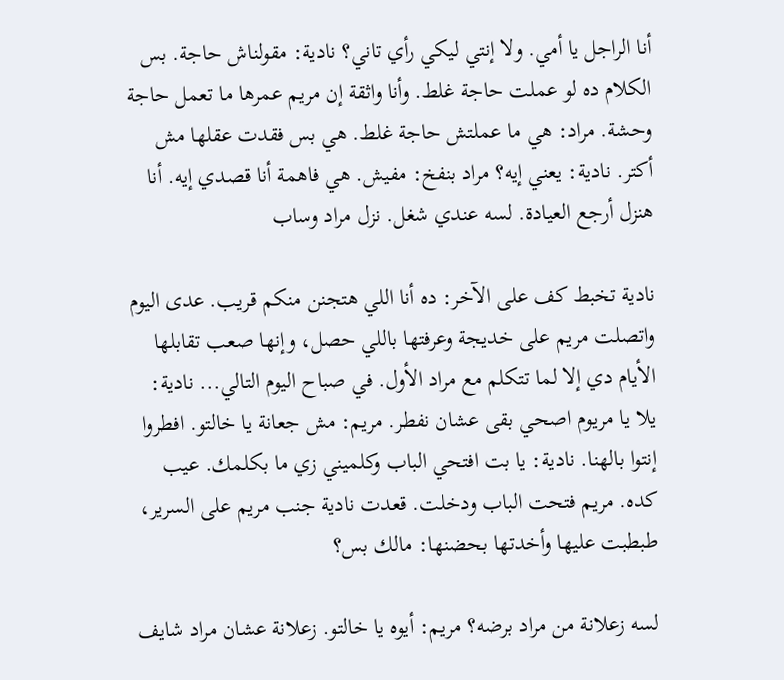أنا الراجل يا أمي. ولا إنتي ليكي رأي تاني؟ نادية: مقولناش حاجة. بس الكلام ده لو عملت حاجة غلط. وأنا واثقة إن مريم عمرها ما تعمل حاجة وحشة. مراد: هي ما عملتش حاجة غلط. هي بس فقدت عقلها مش أكتر. نادية: يعني إيه؟ مراد بنفخ: مفيش. هي فاهمة أنا قصدي إيه. أنا هنزل أرجع العيادة. لسه عندي شغل. نزل مراد وساب

نادية تخبط كف على الآخر: ده أنا اللي هتجنن منكم قريب. عدى اليوم واتصلت مريم على خديجة وعرفتها باللي حصل، وإنها صعب تقابلها الأيام دي إلا لما تتكلم مع مراد الأول. في صباح اليوم التالي... نادية: يلا يا مريوم اصحي بقى عشان نفطر. مريم: مش جعانة يا خالتو. افطروا إنتوا بالهنا. نادية: يا بت افتحي الباب وكلميني زي ما بكلمك. عيب كده. مريم فتحت الباب ودخلت. قعدت نادية جنب مريم على السرير، طبطبت عليها وأخدتها بحضنها: مالك بس؟

لسه زعلانة من مراد برضه؟ مريم: أيوه يا خالتو. زعلانة عشان مراد شايف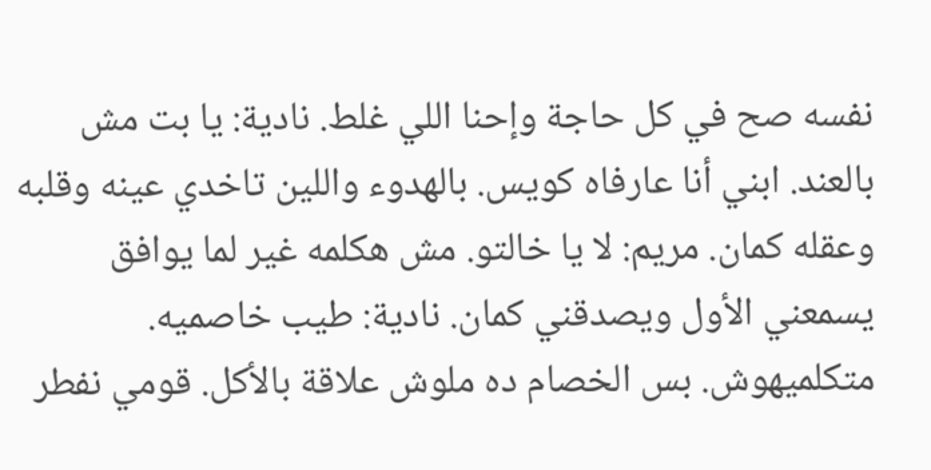نفسه صح في كل حاجة وإحنا اللي غلط. نادية: يا بت مش بالعند. ابني أنا عارفاه كويس. بالهدوء واللين تاخدي عينه وقلبه وعقله كمان. مريم: لا يا خالتو. مش هكلمه غير لما يوافق يسمعني الأول ويصدقني كمان. نادية: طيب خاصميه. متكلميهوش. بس الخصام ده ملوش علاقة بالأكل. قومي نفطر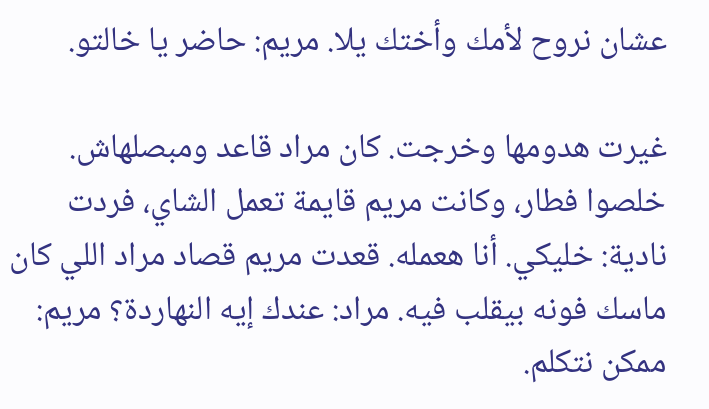عشان نروح لأمك وأختك يلا. مريم: حاضر يا خالتو.

غيرت هدومها وخرجت. كان مراد قاعد ومبصلهاش. خلصوا فطار، وكانت مريم قايمة تعمل الشاي، فردت نادية: خليكي. أنا هعمله. قعدت مريم قصاد مراد اللي كان ماسك فونه بيقلب فيه. مراد: عندك إيه النهاردة؟ مريم: ممكن نتكلم.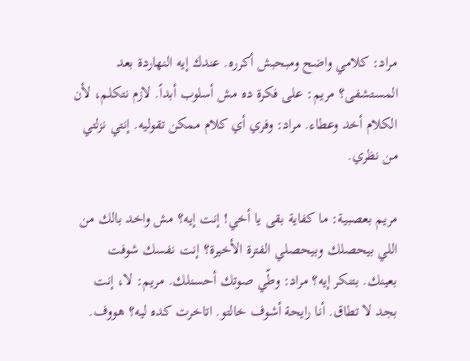مراد: كلامي واضح ومبحبش أكرره. عندك إيه النهاردة بعد المستشفى؟ مريم: على فكرة ده مش أسلوب أبداً. لازم نتكلم، لأن الكلام أخد وعطاء. مراد: وفري أي كلام ممكن تقوليه. إنتي نزلتي من نظري.

مريم بعصبية: ما كفاية بقى يا أخي! إنت إيه؟ مش واخد بالك من اللي بيحصلك وبيحصلي الفترة الأخيرة؟ إنت نفسك شوفت بعينك. بتنكر إيه؟ مراد: وطّي صوتك أحسنلك. مريم: لا، إنت بجد لا تطاق. أنا رايحة أشوف خالتو. اتاخرت كده ليه؟ هووف.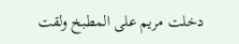دخلت مريم على المطبخ ولقت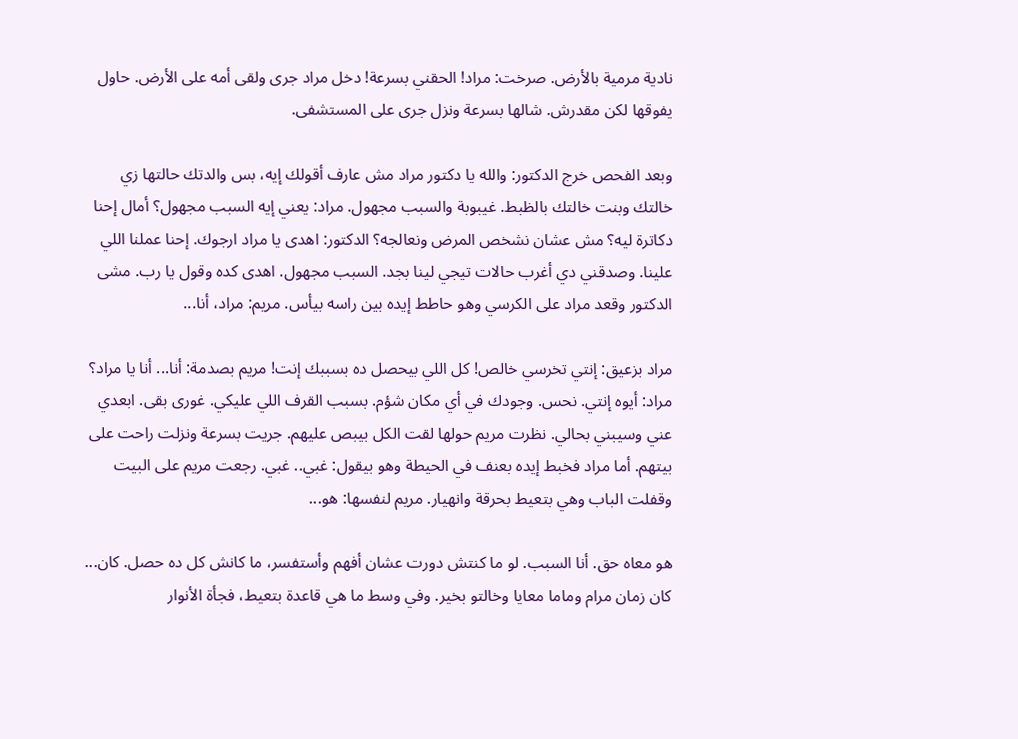نادية مرمية بالأرض. صرخت: مراد! الحقني بسرعة! دخل مراد جرى ولقى أمه على الأرض. حاول يفوقها لكن مقدرش. شالها بسرعة ونزل جرى على المستشفى.

وبعد الفحص خرج الدكتور: والله يا دكتور مراد مش عارف أقولك إيه، بس والدتك حالتها زي خالتك وبنت خالتك بالظبط. غيبوبة والسبب مجهول. مراد: يعني إيه السبب مجهول؟ أمال إحنا دكاترة ليه؟ مش عشان نشخص المرض ونعالجه؟ الدكتور: اهدى يا مراد ارجوك. إحنا عملنا اللي علينا. وصدقني دي أغرب حالات تيجي لينا بجد. السبب مجهول. اهدى كده وقول يا رب. مشى الدكتور وقعد مراد على الكرسي وهو حاطط إيده بين راسه بيأس. مريم: مراد، أنا...

مراد بزعيق: إنتي تخرسي خالص! كل اللي بيحصل ده بسببك إنت! مريم بصدمة: أنا... أنا يا مراد؟ مراد: أيوه إنتي. نحس. وجودك في أي مكان شؤم. بسبب القرف اللي عليكي. غورى بقى. ابعدي عني وسيبني بحالي. نظرت مريم حولها لقت الكل بيبص عليهم. جريت بسرعة ونزلت راحت على بيتهم. أما مراد فخبط إيده بعنف في الحيطة وهو بيقول: غبي.. غبي. رجعت مريم على البيت وقفلت الباب وهي بتعيط بحرقة وانهيار. مريم لنفسها: هو...

هو معاه حق. أنا السبب. لو ما كنتش دورت عشان أفهم وأستفسر، ما كانش كل ده حصل. كان... كان زمان مرام وماما معايا وخالتو بخير. وفي وسط ما هي قاعدة بتعيط، فجأة الأنوار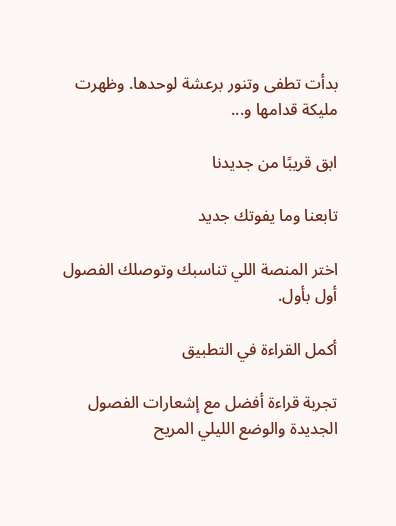بدأت تطفى وتنور برعشة لوحدها. وظهرت مليكة قدامها و...

ابق قريبًا من جديدنا

تابعنا وما يفوتك جديد

اختر المنصة اللي تناسبك وتوصلك الفصول أول بأول.

أكمل القراءة في التطبيق

تجربة قراءة أفضل مع إشعارات الفصول الجديدة والوضع الليلي المريح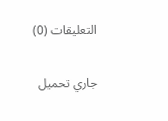التعليقات (0)

جاري تحميل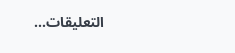التعليقات...